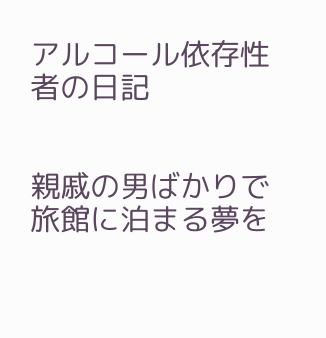アルコール依存性者の日記


親戚の男ばかりで旅館に泊まる夢を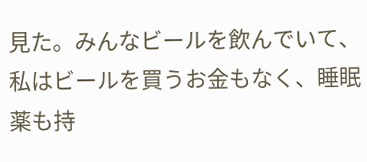見た。みんなビールを飲んでいて、私はビールを買うお金もなく、睡眠薬も持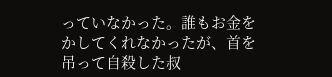っていなかった。誰もお金をかしてくれなかったが、首を吊って自殺した叔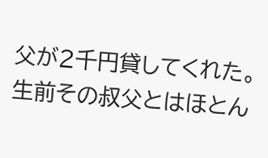父が2千円貸してくれた。生前その叔父とはほとん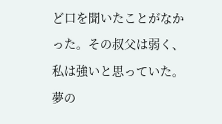ど口を聞いたことがなかった。その叔父は弱く、私は強いと思っていた。夢の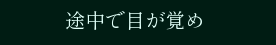途中で目が覚め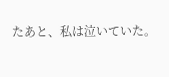たあと、私は泣いていた。